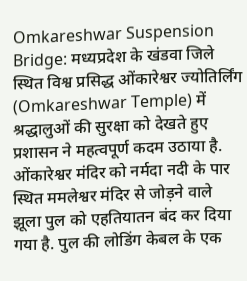Omkareshwar Suspension Bridge: मध्यप्रदेश के खंडवा जिले स्थित विश्व प्रसिद्ध ओंकारेश्वर ज्योतिर्लिंग (Omkareshwar Temple) में श्रद्धालुओं की सुरक्षा को देखते हुए प्रशासन ने महत्वपूर्ण कदम उठाया है. ओंकारेश्वर मंदिर को नर्मदा नदी के पार स्थित ममलेश्वर मंदिर से जोड़ने वाले झूला पुल को एहतियातन बंद कर दिया गया है. पुल की लोडिंग केबल के एक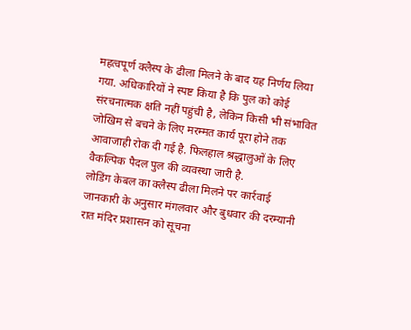महत्वपूर्ण क्लैस्प के ढीला मिलने के बाद यह निर्णय लिया गया. अधिकारियों ने स्पष्ट किया है कि पुल को कोई संरचनात्मक क्षति नहीं पहुंची है, लेकिन किसी भी संभावित जोखिम से बचने के लिए मरम्मत कार्य पूरा होने तक आवाजाही रोक दी गई है. फिलहाल श्रद्धालुओं के लिए वैकल्पिक पैदल पुल की व्यवस्था जारी है.
लोडिंग केबल का क्लैस्प ढीला मिलने पर कार्रवाई
जानकारी के अनुसार मंगलवार और बुधवार की दरम्यानी रात मंदिर प्रशासन को सूचना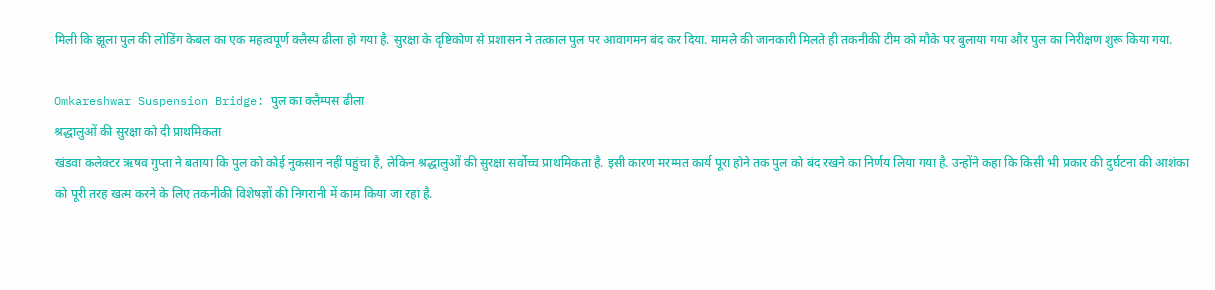मिली कि झूला पुल की लोडिंग केबल का एक महत्वपूर्ण क्लैस्प ढीला हो गया है. सुरक्षा के दृष्टिकोण से प्रशासन ने तत्काल पुल पर आवागमन बंद कर दिया. मामले की जानकारी मिलते ही तकनीकी टीम को मौके पर बुलाया गया और पुल का निरीक्षण शुरू किया गया.

Omkareshwar Suspension Bridge: पुल का क्लैम्पस ढीला
श्रद्धालुओं की सुरक्षा को दी प्राथमिकता
खंडवा कलेक्टर ऋषव गुप्ता ने बताया कि पुल को कोई नुकसान नहीं पहुंचा है, लेकिन श्रद्धालुओं की सुरक्षा सर्वोच्च प्राथमिकता है. इसी कारण मरम्मत कार्य पूरा होने तक पुल को बंद रखने का निर्णय लिया गया है. उन्होंने कहा कि किसी भी प्रकार की दुर्घटना की आशंका को पूरी तरह खत्म करने के लिए तकनीकी विशेषज्ञों की निगरानी में काम किया जा रहा है.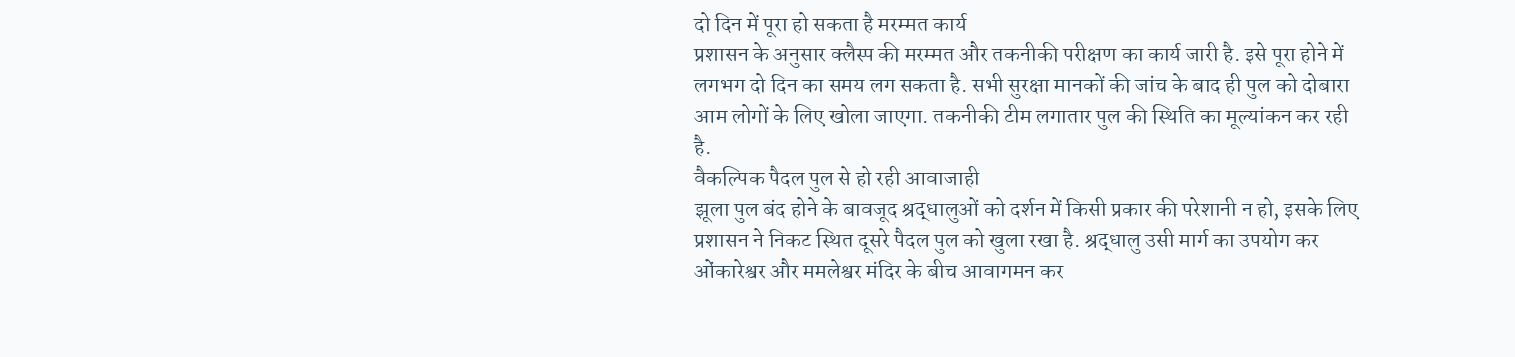दो दिन में पूरा हो सकता है मरम्मत कार्य
प्रशासन के अनुसार क्लैस्प की मरम्मत और तकनीकी परीक्षण का कार्य जारी है. इसे पूरा होने में लगभग दो दिन का समय लग सकता है. सभी सुरक्षा मानकों की जांच के बाद ही पुल को दोबारा आम लोगों के लिए खोला जाएगा. तकनीकी टीम लगातार पुल की स्थिति का मूल्यांकन कर रही है.
वैकल्पिक पैदल पुल से हो रही आवाजाही
झूला पुल बंद होने के बावजूद श्रद्धालुओं को दर्शन में किसी प्रकार की परेशानी न हो, इसके लिए प्रशासन ने निकट स्थित दूसरे पैदल पुल को खुला रखा है. श्रद्धालु उसी मार्ग का उपयोग कर ओंकारेश्वर और ममलेश्वर मंदिर के बीच आवागमन कर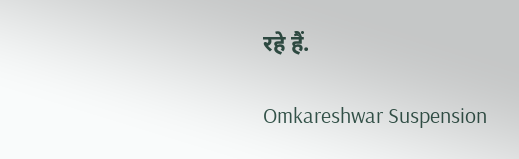रहे हैं.

Omkareshwar Suspension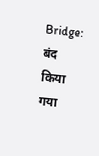Bridge: बंद किया गया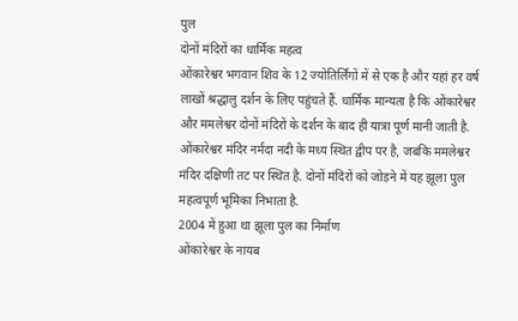पुल
दोनों मंदिरों का धार्मिक महत्व
ओंकारेश्वर भगवान शिव के 12 ज्योतिर्लिंगों में से एक है और यहां हर वर्ष लाखों श्रद्धालु दर्शन के लिए पहुंचते हैं. धार्मिक मान्यता है कि ओंकारेश्वर और ममलेश्वर दोनों मंदिरों के दर्शन के बाद ही यात्रा पूर्ण मानी जाती है. ओंकारेश्वर मंदिर नर्मदा नदी के मध्य स्थित द्वीप पर है, जबकि ममलेश्वर मंदिर दक्षिणी तट पर स्थित है. दोनों मंदिरों को जोड़ने में यह झूला पुल महत्वपूर्ण भूमिका निभाता है.
2004 में हुआ था झूला पुल का निर्माण
ओंकारेश्वर के नायब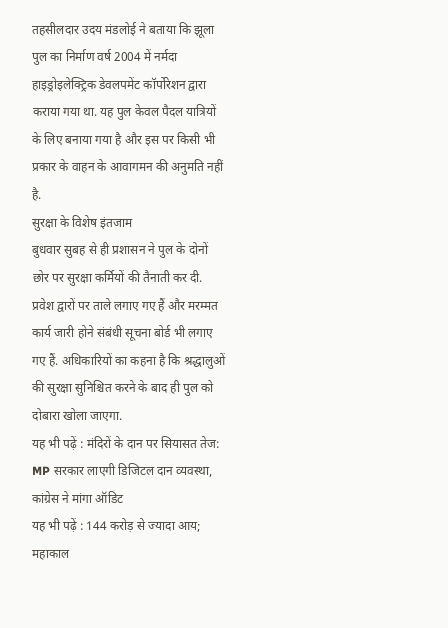तहसीलदार उदय मंडलोई ने बताया कि झूला पुल का निर्माण वर्ष 2004 में नर्मदा हाइड्रोइलेक्ट्रिक डेवलपमेंट कॉर्पोरेशन द्वारा कराया गया था. यह पुल केवल पैदल यात्रियों के लिए बनाया गया है और इस पर किसी भी प्रकार के वाहन के आवागमन की अनुमति नहीं है.
सुरक्षा के विशेष इंतजाम
बुधवार सुबह से ही प्रशासन ने पुल के दोनों छोर पर सुरक्षा कर्मियों की तैनाती कर दी. प्रवेश द्वारों पर ताले लगाए गए हैं और मरम्मत कार्य जारी होने संबंधी सूचना बोर्ड भी लगाए गए हैं. अधिकारियों का कहना है कि श्रद्धालुओं की सुरक्षा सुनिश्चित करने के बाद ही पुल को दोबारा खोला जाएगा.
यह भी पढ़ें : मंदिरों के दान पर सियासत तेज: MP सरकार लाएगी डिजिटल दान व्यवस्था, कांग्रेस ने मांगा ऑडिट
यह भी पढ़ें : 144 करोड़ से ज्यादा आय; महाकाल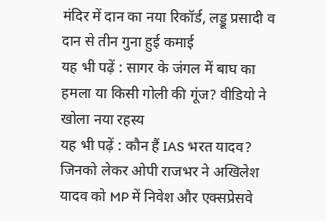मंदिर में दान का नया रिकॉर्ड, लड्डू प्रसादी व दान से तीन गुना हुई कमाई
यह भी पढ़ें : सागर के जंगल में बाघ का हमला या किसी गोली की गूंज? वीडियो ने खोला नया रहस्य
यह भी पढ़ें : कौन हैं IAS भरत यादव? जिनको लेकर ओपी राजभर ने अखिलेश यादव को MP में निवेश और एक्सप्रेसवे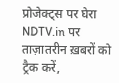प्रोजेक्ट्स पर घेरा
NDTV.in पर ताज़ातरीन ख़बरों को ट्रैक करें,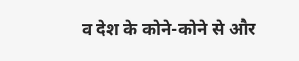व देश के कोने-कोने से और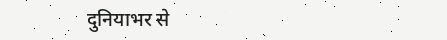दुनियाभर से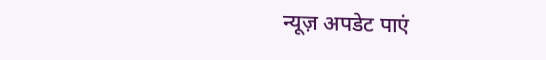न्यूज़ अपडेट पाएं